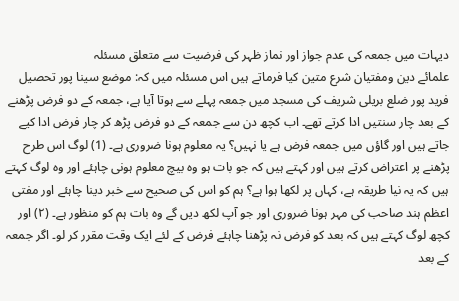دیہات میں جمعہ کی عدم جواز اور نماز ظہر کی فرضیت سے متعلق مسئلہ
علمائے دین ومفتیان شرع متین کیا فرماتے ہیں اس مسئلہ میں کہ: موضع سینا پور تحصیل فرید پور ضلع بریلی شریف کی مسجد میں جمعہ پہلے سے ہوتا آیا ہے، جمعہ کے دو فرض پڑھنے کے بعد چار سنتیں ادا کرتے تھے۔ اب کچھ دن سے جمعہ کے دو فرض پڑھ کر چار فرض ادا کیے جاتے ہیں اور گاؤں میں جمعہ فرض ہے یا نہیں؟ یہ معلوم ہونا ضروری ہے۔ (1) لوگ اس طرح پڑھنے پر اعتراض کرتے ہیں اور کہتے ہیں کہ جو بات ہو وہ بیچ معلوم ہونی چاہئے اور وہ لوگ کہتے ہیں کہ یہ نیا طریقہ ہے، کہاں پر لکھا ہوا ہے؟ ہم کو اس کی صحیح سے خبر دینا چاہئے اور مفتی اعظم ہند صاحب کی مہر ہونا ضروری اور جو آپ لکھ دیں گے وہ بات ہم کو منظور ہے۔ (۲) اور کچھ لوگ کہتے ہیں کہ بعد کو فرض نہ پڑھنا چاہئے فرض کے لئے ایک وقت مقرر کر لو۔ اگر جمعہ کے بعد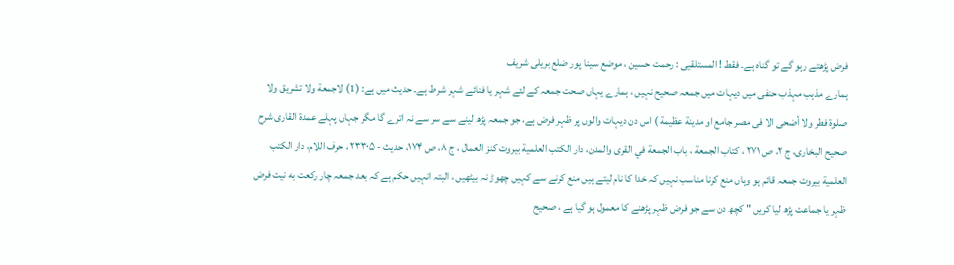فرض پڑھتے رہو گے تو گناہ ہے۔ فقط ! المستلقيی : رحمت حسین ، موضع سینا پور ضلع بریلی شریف
ہمارے مذہب مہذب حنفی میں دیہات میں جمعہ صحیح نہیں ، ہمارے یہاں صحت جمعہ کے لئے شہر یا فنائے شہر شرط ہے۔ حدیث میں ہے: (1) لاجمعة ولا تشريق ولا صلوة فطر ولا أضحى الا فى مصر جامع او مدينة عظيمة ) اس دن دیہات والوں پر ظہر فرض ہے، جو جمعہ پڑھ لینے سے سر سے نہ اترے گا مگر جہاں پہلے عمدة القاری شرح صحیح البخاری، ج ۲، ص ۲۷۱ ، كتاب الجمعة ، باب الجمعة في القرى والمدن، دار الكتب العلمية بيروت كنز العمال ، ج ۸، ص ۱۷۴، حدیث - ۲۳۳۰۵ ، حرف اللام، دار الكتب العلمية بيروت جمعہ قائم ہو وہاں منع کرنا مناسب نہیں کہ خدا کا نام لیتے ہیں منع کرنے سے کہیں چھوڑ نہ بیٹھیں ، البتہ انہیں حکم ہے کہ بعد جمعہ چار رکعت به نیت فرض ظہر یا جماعت پڑھ لیا کریں " کچھ دن سے جو فرض ظہر پڑھنے کا معمول ہو گیا ہے ، صحیح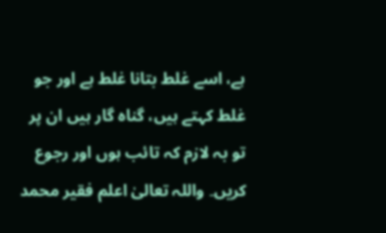ہے، اسے غلط بتانا غلط ہے اور جو غلط کہتے ہیں، گناہ گار ہیں ان پر تو بہ لازم کہ تائب ہوں اور رجوع کریں۔ واللہ تعالیٰ اعلم فقیر محمد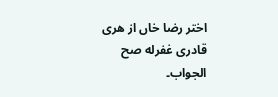اختر رضا خاں از هری قادری غفرله صح الجواب۔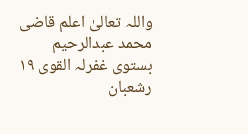واللہ تعالیٰ اعلم قاضی محمد عبدالرحیم بستوی غفرلہ القوی ۱۹ رشعبان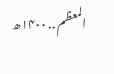المعظم .. ۱۴۰۰ھ